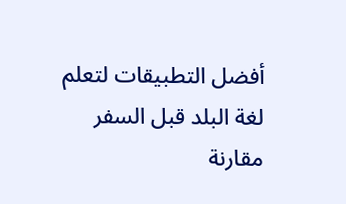أفضل التطبيقات لتعلم لغة البلد قبل السفر
مقارنة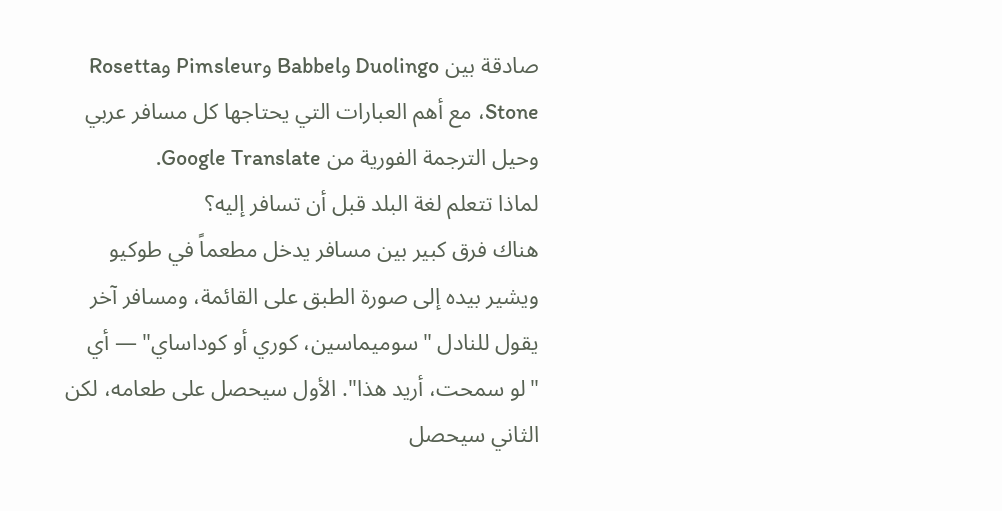صادقة بين Duolingo وBabbel وPimsleur وRosetta Stone، مع أهم العبارات التي يحتاجها كل مسافر عربي وحيل الترجمة الفورية من Google Translate.
لماذا تتعلم لغة البلد قبل أن تسافر إليه؟
هناك فرق كبير بين مسافر يدخل مطعماً في طوكيو ويشير بيده إلى صورة الطبق على القائمة، ومسافر آخر يقول للنادل "سوميماسين، كوري أو كوداساي" — أي "لو سمحت، أريد هذا". الأول سيحصل على طعامه، لكن الثاني سيحصل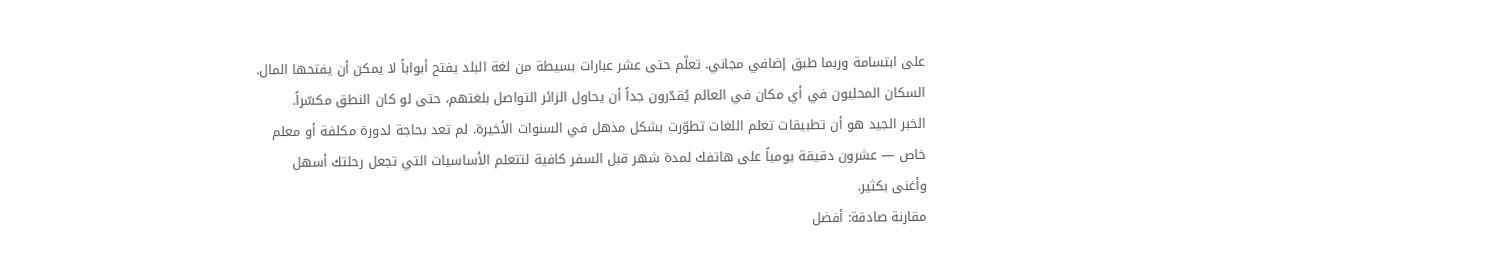على ابتسامة وربما طبق إضافي مجاني. تعلّم حتى عشر عبارات بسيطة من لغة البلد يفتح أبواباً لا يمكن أن يفتحها المال. السكان المحليون في أي مكان في العالم يُقدّرون جداً أن يحاول الزائر التواصل بلغتهم، حتى لو كان النطق مكسّراً.
الخبر الجيد هو أن تطبيقات تعلم اللغات تطوّرت بشكل مذهل في السنوات الأخيرة. لم تعد بحاجة لدورة مكلفة أو معلم خاص — عشرون دقيقة يومياً على هاتفك لمدة شهر قبل السفر كافية لتتعلم الأساسيات التي تجعل رحلتك أسهل وأغنى بكثير.
مقارنة صادقة: أفضل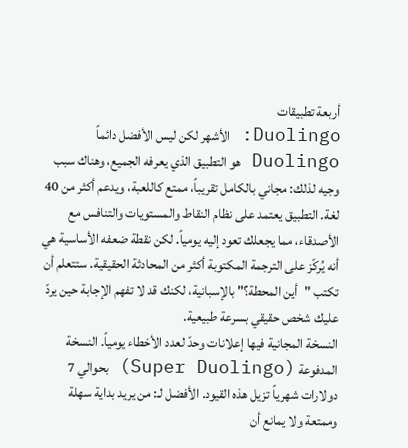أربعة تطبيقات
Duolingo: الأشهر لكن ليس الأفضل دائماً
Duolingo هو التطبيق الذي يعرفه الجميع، وهناك سبب وجيه لذلك: مجاني بالكامل تقريباً، ممتع كاللعبة، ويدعم أكثر من 40 لغة. التطبيق يعتمد على نظام النقاط والمستويات والتنافس مع الأصدقاء، مما يجعلك تعود إليه يومياً. لكن نقطة ضعفه الأساسية هي أنه يُركّز على الترجمة المكتوبة أكثر من المحادثة الحقيقية. ستتعلم أن تكتب "أين المحطة؟" بالإسبانية، لكنك قد لا تفهم الإجابة حين يردّ عليك شخص حقيقي بسرعة طبيعية.
النسخة المجانية فيها إعلانات وحدّ لعدد الأخطاء يومياً. النسخة المدفوعة (Super Duolingo) بحوالي 7 دولارات شهرياً تزيل هذه القيود. الأفضل لـ: من يريد بداية سهلة وممتعة ولا يمانع أن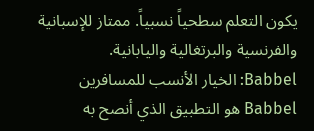يكون التعلم سطحياً نسبياً. ممتاز للإسبانية والفرنسية والبرتغالية واليابانية.
Babbel: الخيار الأنسب للمسافرين
Babbel هو التطبيق الذي أنصح به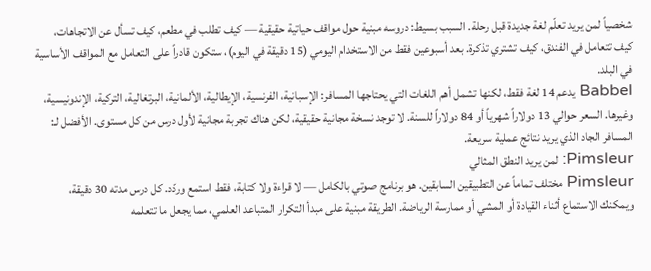شخصياً لمن يريد تعلّم لغة جديدة قبل رحلة. السبب بسيط: دروسه مبنية حول مواقف حياتية حقيقية — كيف تطلب في مطعم، كيف تسأل عن الاتجاهات، كيف تتعامل في الفندق، كيف تشتري تذكرة. بعد أسبوعين فقط من الاستخدام اليومي (15 دقيقة في اليوم)، ستكون قادراً على التعامل مع المواقف الأساسية في البلد.
Babbel يدعم 14 لغة فقط، لكنها تشمل أهم اللغات التي يحتاجها المسافر: الإسبانية، الفرنسية، الإيطالية، الألمانية، البرتغالية، التركية، الإندونيسية، وغيرها. السعر حوالي 13 دولاراً شهرياً أو 84 دولاراً للسنة. لا توجد نسخة مجانية حقيقية، لكن هناك تجربة مجانية لأول درس من كل مستوى. الأفضل لـ: المسافر الجاد الذي يريد نتائج عملية سريعة.
Pimsleur: لمن يريد النطق المثالي
Pimsleur مختلف تماماً عن التطبيقين السابقين. هو برنامج صوتي بالكامل — لا قراءة ولا كتابة، فقط استمع وردّد. كل درس مدته 30 دقيقة، ويمكنك الاستماع أثناء القيادة أو المشي أو ممارسة الرياضة. الطريقة مبنية على مبدأ التكرار المتباعد العلمي، مما يجعل ما تتعلمه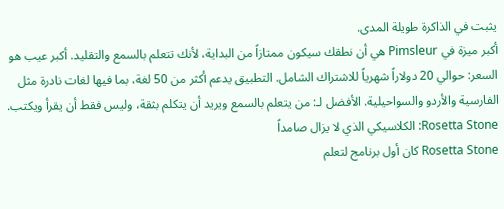يثبت في الذاكرة طويلة المدى.
أكبر ميزة في Pimsleur هي أن نطقك سيكون ممتازاً من البداية، لأنك تتعلم بالسمع والتقليد. أكبر عيب هو السعر: حوالي 20 دولاراً شهرياً للاشتراك الشامل. التطبيق يدعم أكثر من 50 لغة، بما فيها لغات نادرة مثل الفارسية والأردو والسواحيلية. الأفضل لـ: من يتعلم بالسمع ويريد أن يتكلم بثقة، وليس فقط أن يقرأ ويكتب.
Rosetta Stone: الكلاسيكي الذي لا يزال صامداً
Rosetta Stone كان أول برنامج لتعلم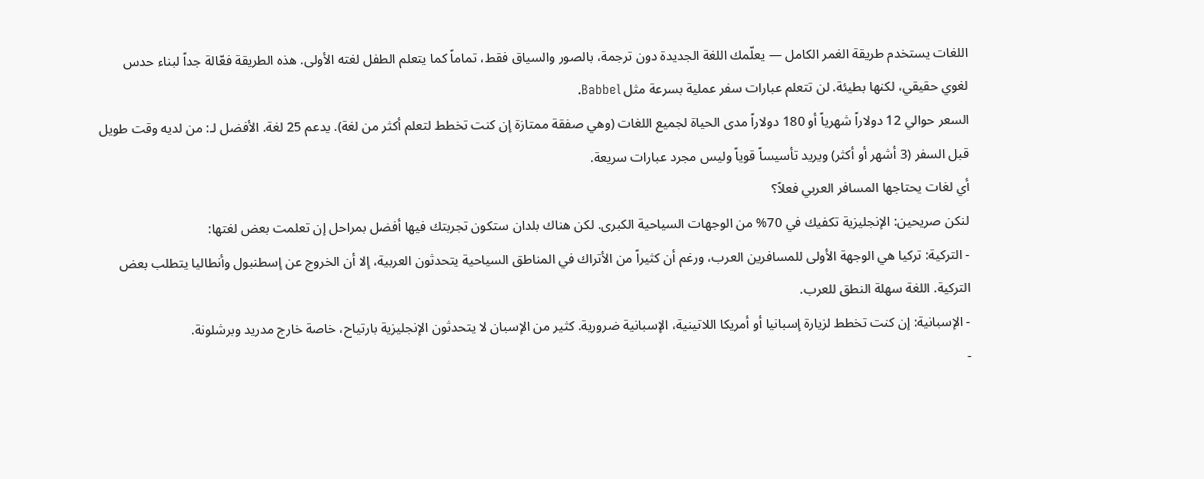اللغات يستخدم طريقة الغمر الكامل — يعلّمك اللغة الجديدة دون ترجمة، بالصور والسياق فقط، تماماً كما يتعلم الطفل لغته الأولى. هذه الطريقة فعّالة جداً لبناء حدس لغوي حقيقي، لكنها بطيئة. لن تتعلم عبارات سفر عملية بسرعة مثل Babbel.
السعر حوالي 12 دولاراً شهرياً أو 180 دولاراً مدى الحياة لجميع اللغات (وهي صفقة ممتازة إن كنت تخطط لتعلم أكثر من لغة). يدعم 25 لغة. الأفضل لـ: من لديه وقت طويل قبل السفر (3 أشهر أو أكثر) ويريد تأسيساً قوياً وليس مجرد عبارات سريعة.
أي لغات يحتاجها المسافر العربي فعلاً؟
لنكن صريحين: الإنجليزية تكفيك في 70% من الوجهات السياحية الكبرى. لكن هناك بلدان ستكون تجربتك فيها أفضل بمراحل إن تعلمت بعض لغتها:
- التركية: تركيا هي الوجهة الأولى للمسافرين العرب، ورغم أن كثيراً من الأتراك في المناطق السياحية يتحدثون العربية، إلا أن الخروج عن إسطنبول وأنطاليا يتطلب بعض التركية. اللغة سهلة النطق للعرب.
- الإسبانية: إن كنت تخطط لزيارة إسبانيا أو أمريكا اللاتينية، الإسبانية ضرورية. كثير من الإسبان لا يتحدثون الإنجليزية بارتياح، خاصة خارج مدريد وبرشلونة.
-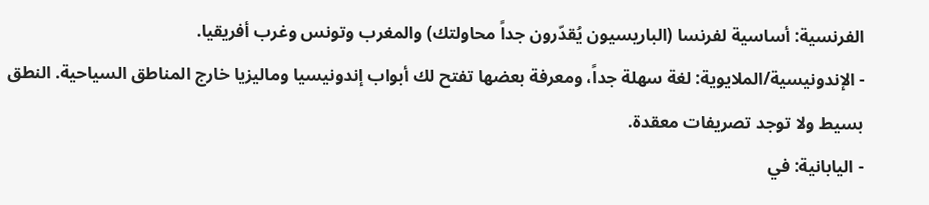الفرنسية: أساسية لفرنسا (الباريسيون يُقدّرون جداً محاولتك) والمغرب وتونس وغرب أفريقيا.
- الإندونيسية/الملايوية: لغة سهلة جداً، ومعرفة بعضها تفتح لك أبواب إندونيسيا وماليزيا خارج المناطق السياحية. النطق بسيط ولا توجد تصريفات معقدة.
- اليابانية: في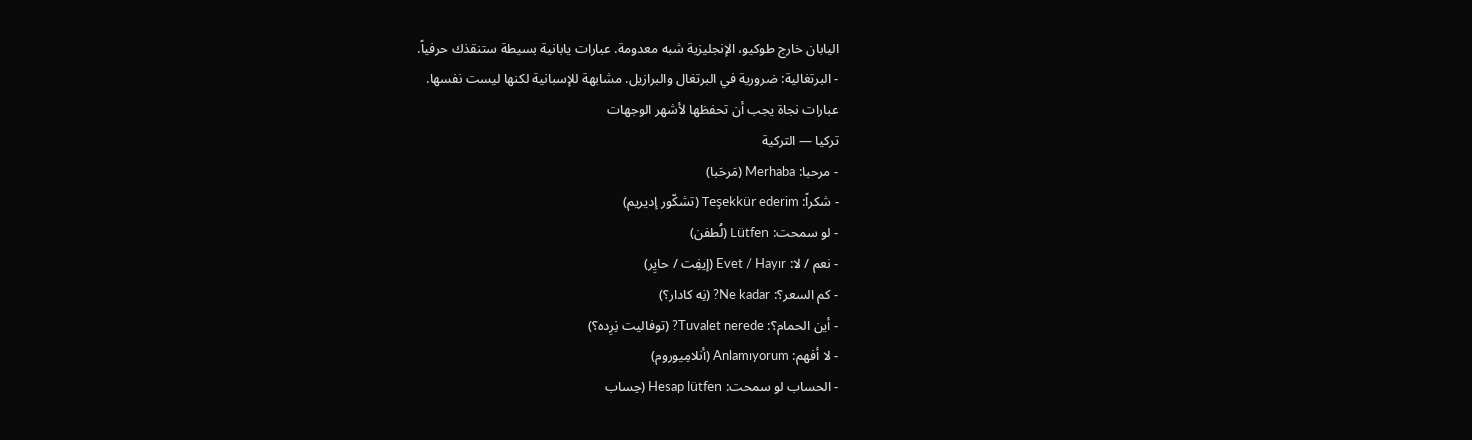اليابان خارج طوكيو، الإنجليزية شبه معدومة. عبارات يابانية بسيطة ستنقذك حرفياً.
- البرتغالية: ضرورية في البرتغال والبرازيل. مشابهة للإسبانية لكنها ليست نفسها.
عبارات نجاة يجب أن تحفظها لأشهر الوجهات
تركيا — التركية
- مرحبا: Merhaba (مَرحَبا)
- شكراً: Teşekkür ederim (تشكّور إديريم)
- لو سمحت: Lütfen (لُطفن)
- نعم / لا: Evet / Hayır (إيفِت / حايِر)
- كم السعر؟: Ne kadar? (نِه كادار؟)
- أين الحمام؟: Tuvalet nerede? (توفاليت نِرِده؟)
- لا أفهم: Anlamıyorum (أنلامِيوروم)
- الحساب لو سمحت: Hesap lütfen (حِساب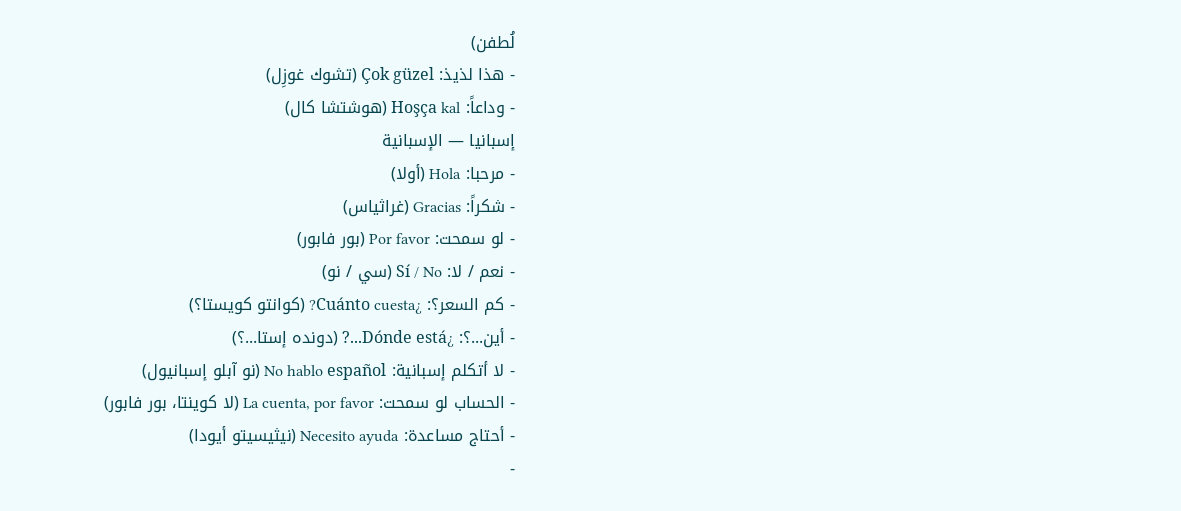لُطفن)
- هذا لذيذ: Çok güzel (تشوك غوزِل)
- وداعاً: Hoşça kal (هوشتشا كال)
إسبانيا — الإسبانية
- مرحبا: Hola (أولا)
- شكراً: Gracias (غراثياس)
- لو سمحت: Por favor (بور فابور)
- نعم / لا: Sí / No (سي / نو)
- كم السعر؟: ¿Cuánto cuesta? (كوانتو كويستا؟)
- أين...؟: ¿Dónde está...? (دونده إستا...؟)
- لا أتكلم إسبانية: No hablo español (نو آبلو إسبانيول)
- الحساب لو سمحت: La cuenta, por favor (لا كوينتا، بور فابور)
- أحتاج مساعدة: Necesito ayuda (نيثيسيتو أيودا)
-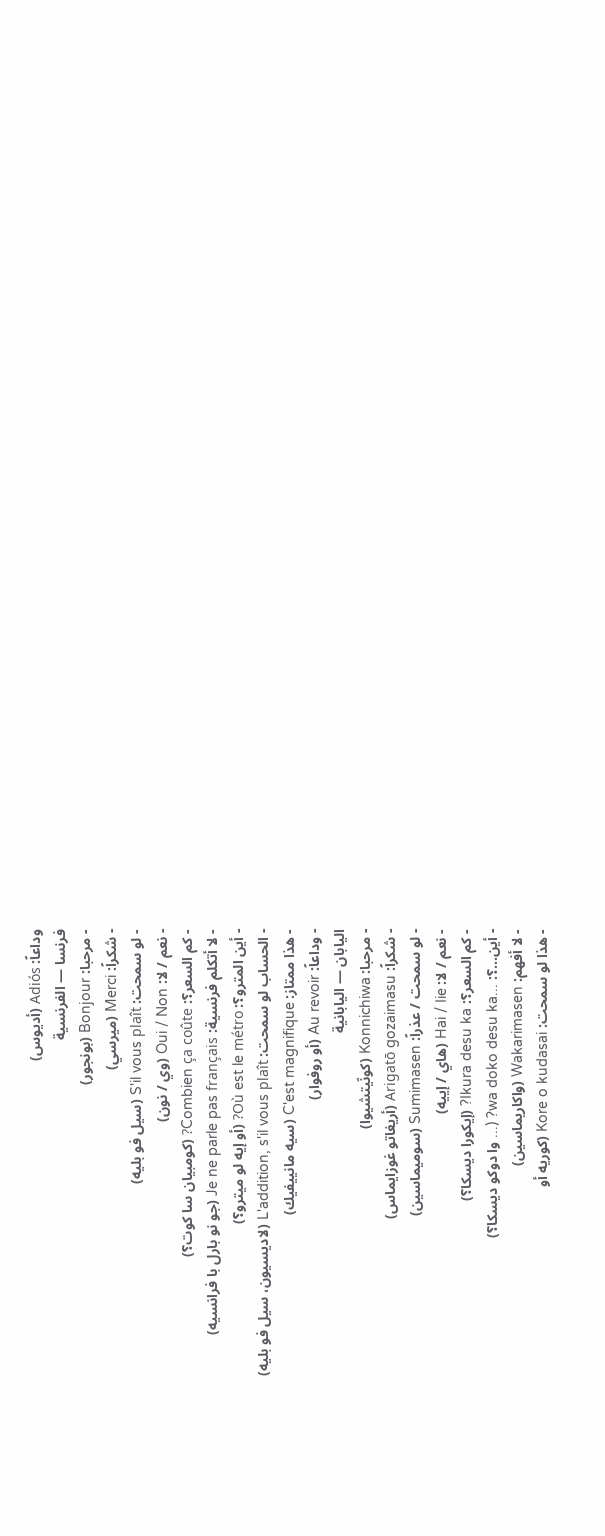وداعاً: Adiós (أديوس)
فرنسا — الفرنسية
- مرحبا: Bonjour (بونجور)
- شكراً: Merci (ميرسي)
- لو سمحت: S'il vous plaît (سيل فو بليه)
- نعم / لا: Oui / Non (وي / نون)
- كم السعر؟: Combien ça coûte? (كومبيان سا كوت؟)
- لا أتكلم فرنسية: Je ne parle pas français (جو نو بارل با فرانسيه)
- أين المترو؟: Où est le métro? (أو إيه لو ميترو؟)
- الحساب لو سمحت: L'addition, s'il vous plaît (لاديسيون، سيل فو بليه)
- هذا ممتاز: C'est magnifique (سيه مانييفيك)
- وداعاً: Au revoir (أو روفوار)
اليابان — اليابانية
- مرحبا: Konnichiwa (كونّيتشيوا)
- شكراً: Arigatō gozaimasu (أريغاتو غوزايماس)
- لو سمحت / عذراً: Sumimasen (سوميماسين)
- نعم / لا: Hai / Iie (هاي / إييه)
- كم السعر؟: Ikura desu ka? (إيكورا ديسكا؟)
- أين...؟: ...wa doko desu ka? (... وا دوكو ديسكا؟)
- لا أفهم: Wakarimasen (واكاريماسين)
- هذا لو سمحت: Kore o kudasai (كوريه أو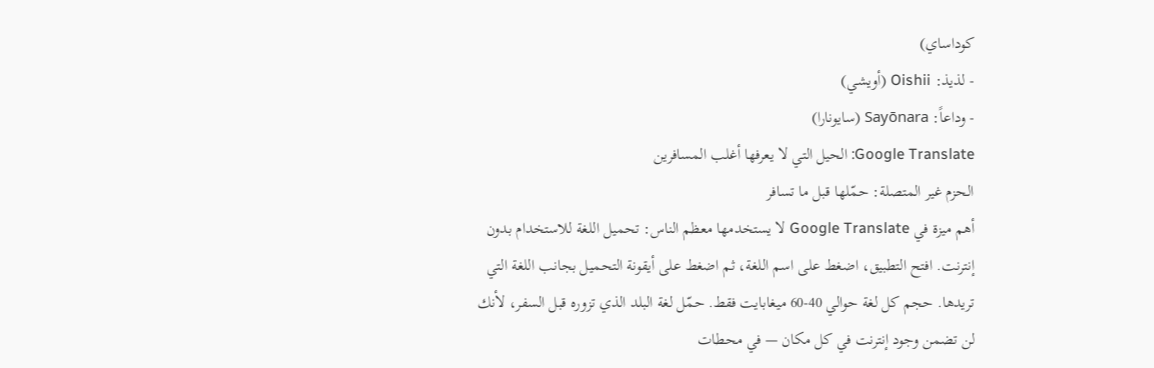كوداساي)
- لذيذ: Oishii (أويشي)
- وداعاً: Sayōnara (سايونارا)
Google Translate: الحيل التي لا يعرفها أغلب المسافرين
الحزم غير المتصلة: حمّلها قبل ما تسافر
أهم ميزة في Google Translate لا يستخدمها معظم الناس: تحميل اللغة للاستخدام بدون إنترنت. افتح التطبيق، اضغط على اسم اللغة، ثم اضغط على أيقونة التحميل بجانب اللغة التي تريدها. حجم كل لغة حوالي 40-60 ميغابايت فقط. حمّل لغة البلد الذي تزوره قبل السفر، لأنك لن تضمن وجود إنترنت في كل مكان — في محطات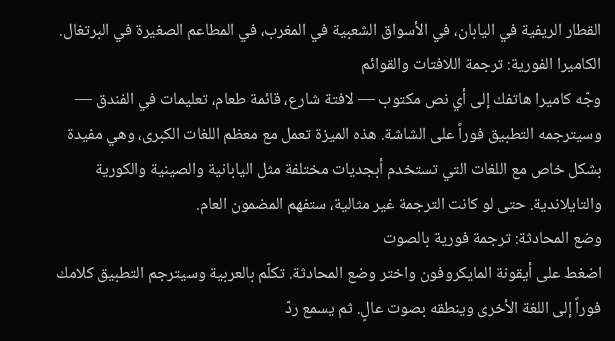القطار الريفية في اليابان، في الأسواق الشعبية في المغرب، في المطاعم الصغيرة في البرتغال.
الكاميرا الفورية: ترجمة اللافتات والقوائم
وجّه كاميرا هاتفك إلى أي نص مكتوب — لافتة شارع، قائمة طعام، تعليمات في الفندق — وسيترجمه التطبيق فوراً على الشاشة. هذه الميزة تعمل مع معظم اللغات الكبرى، وهي مفيدة بشكل خاص مع اللغات التي تستخدم أبجديات مختلفة مثل اليابانية والصينية والكورية والتايلاندية. حتى لو كانت الترجمة غير مثالية، ستفهم المضمون العام.
وضع المحادثة: ترجمة فورية بالصوت
اضغط على أيقونة المايكروفون واختر وضع المحادثة. تكلّم بالعربية وسيترجم التطبيق كلامك فوراً إلى اللغة الأخرى وينطقه بصوت عالٍ. ثم يسمع ردّ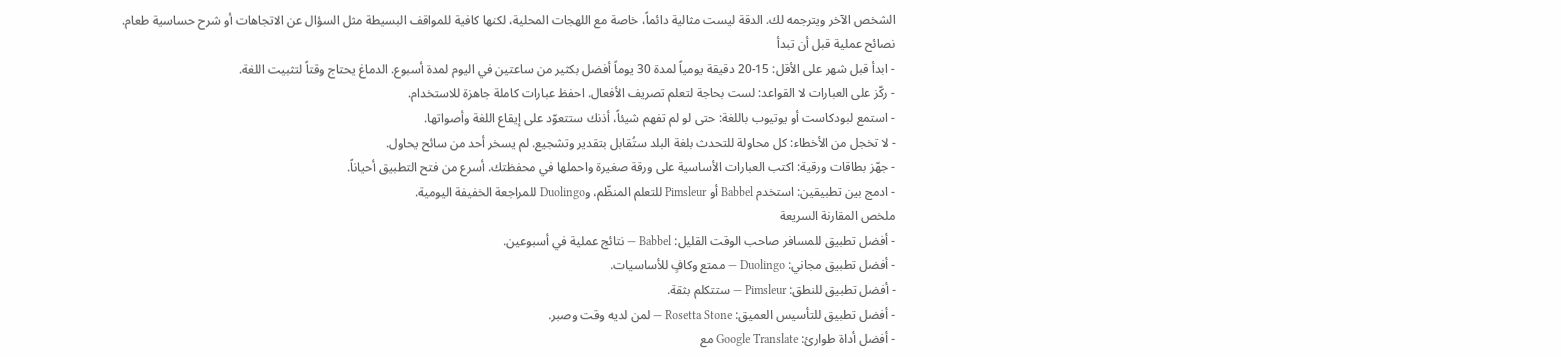الشخص الآخر ويترجمه لك. الدقة ليست مثالية دائماً، خاصة مع اللهجات المحلية، لكنها كافية للمواقف البسيطة مثل السؤال عن الاتجاهات أو شرح حساسية طعام.
نصائح عملية قبل أن تبدأ
- ابدأ قبل شهر على الأقل: 15-20 دقيقة يومياً لمدة 30 يوماً أفضل بكثير من ساعتين في اليوم لمدة أسبوع. الدماغ يحتاج وقتاً لتثبيت اللغة.
- ركّز على العبارات لا القواعد: لست بحاجة لتعلم تصريف الأفعال. احفظ عبارات كاملة جاهزة للاستخدام.
- استمع لبودكاست أو يوتيوب باللغة: حتى لو لم تفهم شيئاً، أذنك ستتعوّد على إيقاع اللغة وأصواتها.
- لا تخجل من الأخطاء: كل محاولة للتحدث بلغة البلد ستُقابل بتقدير وتشجيع. لم يسخر أحد من سائح يحاول.
- جهّز بطاقات ورقية: اكتب العبارات الأساسية على ورقة صغيرة واحملها في محفظتك. أسرع من فتح التطبيق أحياناً.
- ادمج بين تطبيقين: استخدم Babbel أو Pimsleur للتعلم المنظّم، وDuolingo للمراجعة الخفيفة اليومية.
ملخص المقارنة السريعة
- أفضل تطبيق للمسافر صاحب الوقت القليل: Babbel — نتائج عملية في أسبوعين.
- أفضل تطبيق مجاني: Duolingo — ممتع وكافٍ للأساسيات.
- أفضل تطبيق للنطق: Pimsleur — ستتكلم بثقة.
- أفضل تطبيق للتأسيس العميق: Rosetta Stone — لمن لديه وقت وصبر.
- أفضل أداة طوارئ: Google Translate مع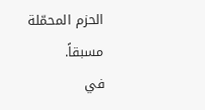الحزم المحمّلة مسبقاً.
في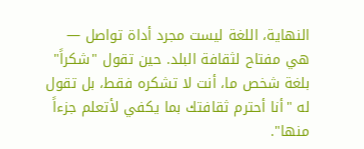النهاية، اللغة ليست مجرد أداة تواصل — هي مفتاح لثقافة البلد. حين تقول "شكراً" بلغة شخص ما، أنت لا تشكره فقط، بل تقول له "أنا أحترم ثقافتك بما يكفي لأتعلم جزءاً منها".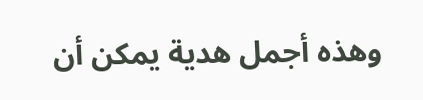وهذه أجمل هدية يمكن أن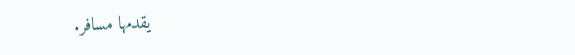يقدمها مسافر.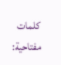كلمات مفتاحية: